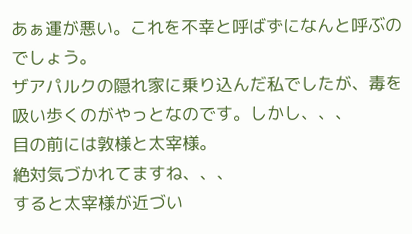あぁ運が悪い。これを不幸と呼ばずになんと呼ぶのでしょう。
ザアパルクの隠れ家に乗り込んだ私でしたが、毒を吸い歩くのがやっとなのです。しかし、、、
目の前には敦様と太宰様。
絶対気づかれてますね、、、
すると太宰様が近づい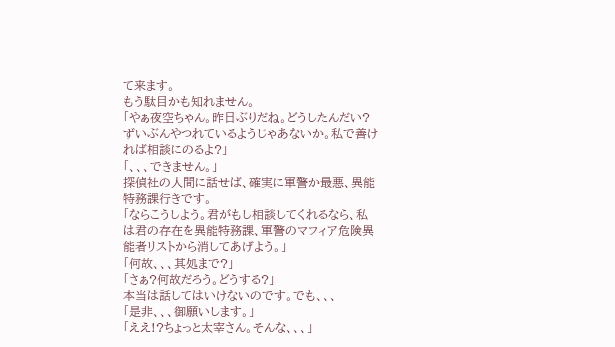て来ます。
もう駄目かも知れません。
「やぁ夜空ちゃん。昨日ぶりだね。どうしたんだい?
ずいぶんやつれているようじゃあないか。私で善ければ相談にのるよ?」
「、、、できません。」
探偵社の人間に話せば、確実に軍警か最悪、異能特務課行きです。
「ならこうしよう。君がもし相談してくれるなら、私は君の存在を異能特務課、軍警のマフィア危険異能者リストから消してあげよう。」
「何故、、、其処まで?」
「さぁ?何故だろう。どうする?」
本当は話してはいけないのです。でも、、、
「是非、、、御願いします。」
「ええ!?ちょっと太宰さん。そんな、、、」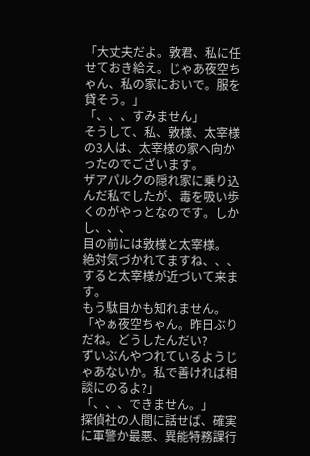「大丈夫だよ。敦君、私に任せておき給え。じゃあ夜空ちゃん、私の家においで。服を貸そう。」
「、、、すみません」
そうして、私、敦様、太宰様の3人は、太宰様の家へ向かったのでございます。
ザアパルクの隠れ家に乗り込んだ私でしたが、毒を吸い歩くのがやっとなのです。しかし、、、
目の前には敦様と太宰様。
絶対気づかれてますね、、、
すると太宰様が近づいて来ます。
もう駄目かも知れません。
「やぁ夜空ちゃん。昨日ぶりだね。どうしたんだい?
ずいぶんやつれているようじゃあないか。私で善ければ相談にのるよ?」
「、、、できません。」
探偵社の人間に話せば、確実に軍警か最悪、異能特務課行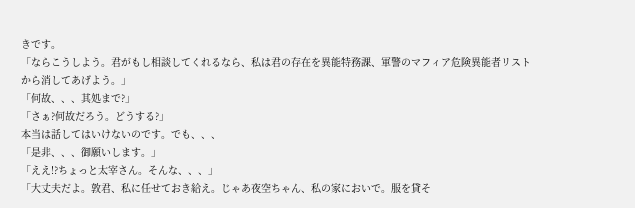きです。
「ならこうしよう。君がもし相談してくれるなら、私は君の存在を異能特務課、軍警のマフィア危険異能者リストから消してあげよう。」
「何故、、、其処まで?」
「さぁ?何故だろう。どうする?」
本当は話してはいけないのです。でも、、、
「是非、、、御願いします。」
「ええ!?ちょっと太宰さん。そんな、、、」
「大丈夫だよ。敦君、私に任せておき給え。じゃあ夜空ちゃん、私の家においで。服を貸そ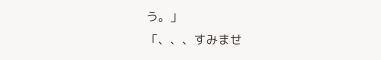う。」
「、、、すみませ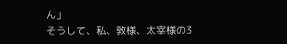ん」
そうして、私、敦様、太宰様の3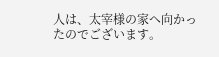人は、太宰様の家へ向かったのでございます。